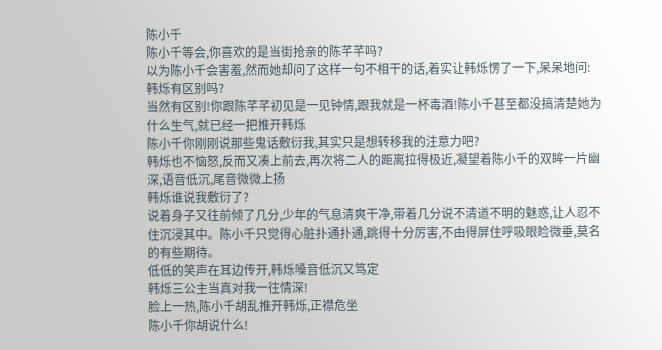陈小千
陈小千等会,你喜欢的是当街抢亲的陈芊芊吗?
以为陈小千会害羞,然而她却问了这样一句不相干的话,着实让韩烁愣了一下,呆呆地问:
韩烁有区别吗?
当然有区别!你跟陈芊芊初见是一见钟情,跟我就是一杯毒酒!陈小千甚至都没搞清楚她为什么生气,就已经一把推开韩烁
陈小千你刚刚说那些鬼话敷衍我,其实只是想转移我的注意力吧?
韩烁也不恼怒,反而又凑上前去,再次将二人的距离拉得极近,凝望着陈小千的双眸一片幽深,语音低沉,尾音微微上扬
韩烁谁说我敷衍了?
说着身子又往前倾了几分,少年的气息清爽干净,带着几分说不清道不明的魅惑,让人忍不住沉浸其中。陈小千只觉得心脏扑通扑通,跳得十分厉害,不由得屏住呼吸眼睑微垂,莫名的有些期待。
低低的笑声在耳边传开,韩烁嗓音低沉又笃定
韩烁三公主当真对我一往情深!
脸上一热,陈小千胡乱推开韩烁,正襟危坐
陈小千你胡说什么!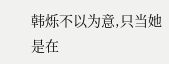韩烁不以为意,只当她是在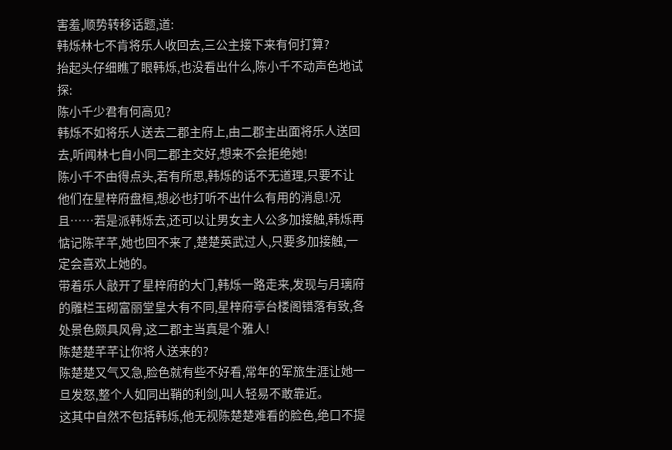害羞,顺势转移话题,道:
韩烁林七不肯将乐人收回去,三公主接下来有何打算?
抬起头仔细瞧了眼韩烁,也没看出什么,陈小千不动声色地试探:
陈小千少君有何高见?
韩烁不如将乐人送去二郡主府上,由二郡主出面将乐人送回去,听闻林七自小同二郡主交好,想来不会拒绝她!
陈小千不由得点头,若有所思,韩烁的话不无道理,只要不让他们在星梓府盘桓,想必也打听不出什么有用的消息!况且……若是派韩烁去,还可以让男女主人公多加接触,韩烁再惦记陈芊芊,她也回不来了,楚楚英武过人,只要多加接触,一定会喜欢上她的。
带着乐人敲开了星梓府的大门,韩烁一路走来,发现与月璃府的雕栏玉砌富丽堂皇大有不同,星梓府亭台楼阁错落有致,各处景色颇具风骨,这二郡主当真是个雅人!
陈楚楚芊芊让你将人送来的?
陈楚楚又气又急,脸色就有些不好看,常年的军旅生涯让她一旦发怒,整个人如同出鞘的利剑,叫人轻易不敢靠近。
这其中自然不包括韩烁,他无视陈楚楚难看的脸色,绝口不提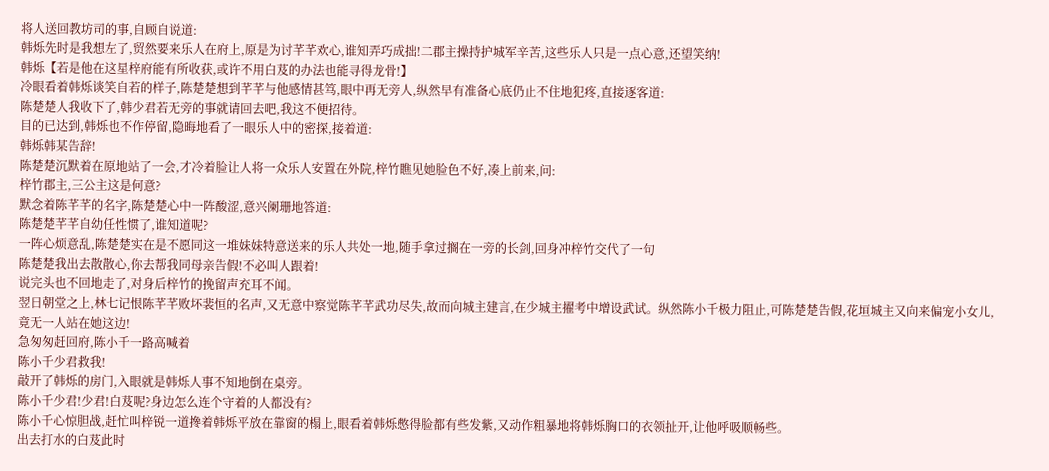将人送回教坊司的事,自顾自说道:
韩烁先时是我想左了,贸然要来乐人在府上,原是为讨芊芊欢心,谁知弄巧成拙!二郡主操持护城军辛苦,这些乐人只是一点心意,还望笑纳!
韩烁【若是他在这星梓府能有所收获,或许不用白芨的办法也能寻得龙骨!】
冷眼看着韩烁谈笑自若的样子,陈楚楚想到芊芊与他感情甚笃,眼中再无旁人,纵然早有准备心底仍止不住地犯疼,直接逐客道:
陈楚楚人我收下了,韩少君若无旁的事就请回去吧,我这不便招待。
目的已达到,韩烁也不作停留,隐晦地看了一眼乐人中的密探,接着道:
韩烁韩某告辞!
陈楚楚沉默着在原地站了一会,才冷着脸让人将一众乐人安置在外院,梓竹瞧见她脸色不好,凑上前来,问:
梓竹郡主,三公主这是何意?
默念着陈芊芊的名字,陈楚楚心中一阵酸涩,意兴阑珊地答道:
陈楚楚芊芊自幼任性惯了,谁知道呢?
一阵心烦意乱,陈楚楚实在是不愿同这一堆妹妹特意送来的乐人共处一地,随手拿过搁在一旁的长剑,回身冲梓竹交代了一句
陈楚楚我出去散散心,你去帮我同母亲告假!不必叫人跟着!
说完头也不回地走了,对身后梓竹的挽留声充耳不闻。
翌日朝堂之上,林七记恨陈芊芊败坏裴恒的名声,又无意中察觉陈芊芊武功尽失,故而向城主建言,在少城主擢考中增设武试。纵然陈小千极力阻止,可陈楚楚告假,花垣城主又向来偏宠小女儿,竟无一人站在她这边!
急匆匆赶回府,陈小千一路高喊着
陈小千少君救我!
敲开了韩烁的房门,入眼就是韩烁人事不知地倒在桌旁。
陈小千少君!少君!白芨呢?身边怎么连个守着的人都没有?
陈小千心惊胆战,赶忙叫梓锐一道搀着韩烁平放在靠窗的榻上,眼看着韩烁憋得脸都有些发紫,又动作粗暴地将韩烁胸口的衣领扯开,让他呼吸顺畅些。
出去打水的白芨此时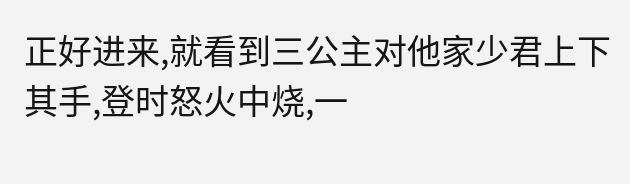正好进来,就看到三公主对他家少君上下其手,登时怒火中烧,一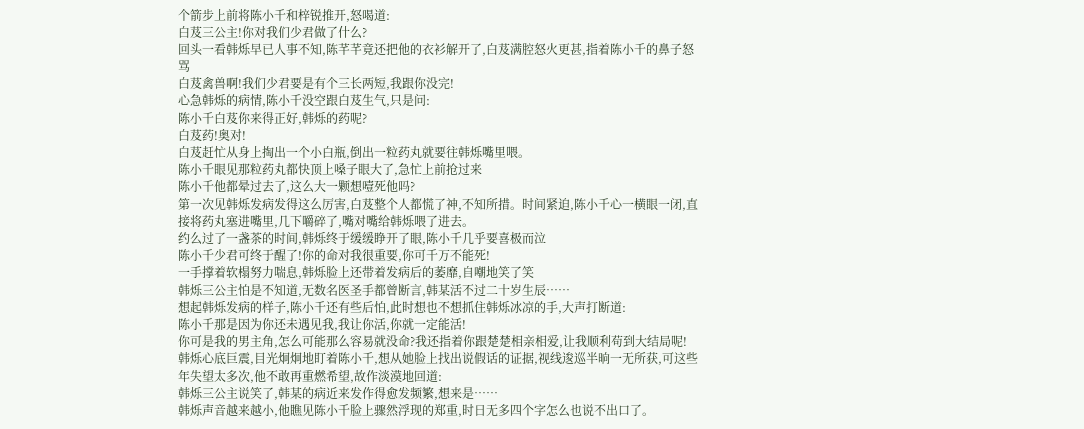个箭步上前将陈小千和梓锐推开,怒喝道:
白芨三公主!你对我们少君做了什么?
回头一看韩烁早已人事不知,陈芊芊竟还把他的衣衫解开了,白芨满腔怒火更甚,指着陈小千的鼻子怒骂
白芨禽兽啊!我们少君要是有个三长两短,我跟你没完!
心急韩烁的病情,陈小千没空跟白芨生气,只是问:
陈小千白芨你来得正好,韩烁的药呢?
白芨药!奥对!
白芨赶忙从身上掏出一个小白瓶,倒出一粒药丸就要往韩烁嘴里喂。
陈小千眼见那粒药丸都快顶上嗓子眼大了,急忙上前抢过来
陈小千他都晕过去了,这么大一颗想噎死他吗?
第一次见韩烁发病发得这么厉害,白芨整个人都慌了神,不知所措。时间紧迫,陈小千心一横眼一闭,直接将药丸塞进嘴里,几下嚼碎了,嘴对嘴给韩烁喂了进去。
约么过了一盏茶的时间,韩烁终于缓缓睁开了眼,陈小千几乎要喜极而泣
陈小千少君可终于醒了!你的命对我很重要,你可千万不能死!
一手撑着软榻努力喘息,韩烁脸上还带着发病后的萎靡,自嘲地笑了笑
韩烁三公主怕是不知道,无数名医圣手都曾断言,韩某活不过二十岁生辰……
想起韩烁发病的样子,陈小千还有些后怕,此时想也不想抓住韩烁冰凉的手,大声打断道:
陈小千那是因为你还未遇见我,我让你活,你就一定能活!
你可是我的男主角,怎么可能那么容易就没命?我还指着你跟楚楚相亲相爱,让我顺利苟到大结局呢!
韩烁心底巨震,目光炯炯地盯着陈小千,想从她脸上找出说假话的证据,视线逡巡半晌一无所获,可这些年失望太多次,他不敢再重燃希望,故作淡漠地回道:
韩烁三公主说笑了,韩某的病近来发作得愈发频繁,想来是……
韩烁声音越来越小,他瞧见陈小千脸上骤然浮现的郑重,时日无多四个字怎么也说不出口了。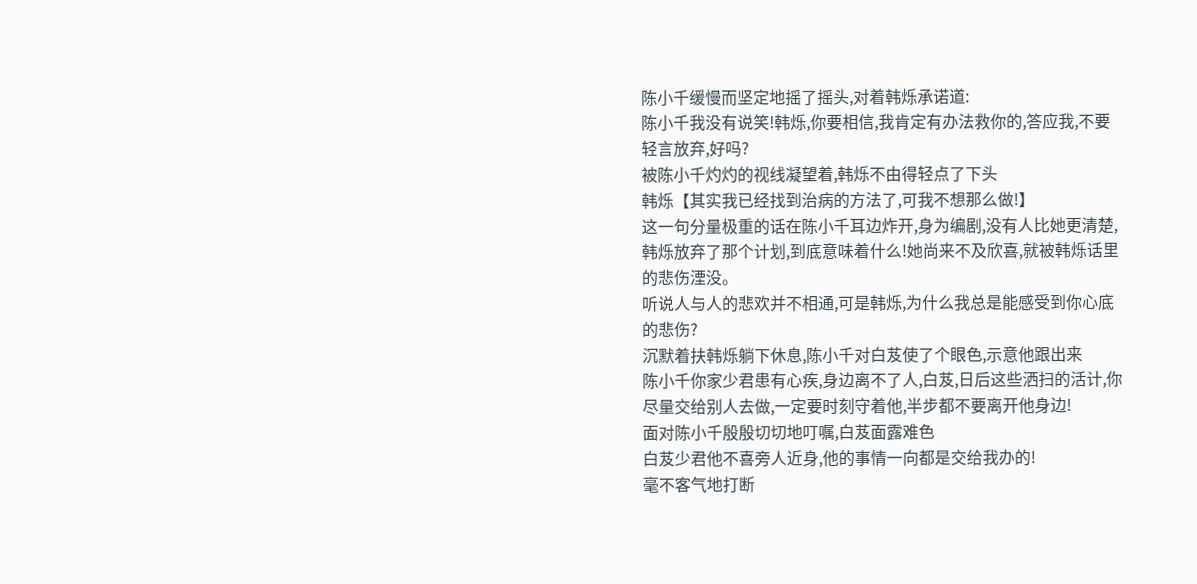陈小千缓慢而坚定地摇了摇头,对着韩烁承诺道:
陈小千我没有说笑!韩烁,你要相信,我肯定有办法救你的,答应我,不要轻言放弃,好吗?
被陈小千灼灼的视线凝望着,韩烁不由得轻点了下头
韩烁【其实我已经找到治病的方法了,可我不想那么做!】
这一句分量极重的话在陈小千耳边炸开,身为编剧,没有人比她更清楚,韩烁放弃了那个计划,到底意味着什么!她尚来不及欣喜,就被韩烁话里的悲伤湮没。
听说人与人的悲欢并不相通,可是韩烁,为什么我总是能感受到你心底的悲伤?
沉默着扶韩烁躺下休息,陈小千对白芨使了个眼色,示意他跟出来
陈小千你家少君患有心疾,身边离不了人,白芨,日后这些洒扫的活计,你尽量交给别人去做,一定要时刻守着他,半步都不要离开他身边!
面对陈小千殷殷切切地叮嘱,白芨面露难色
白芨少君他不喜旁人近身,他的事情一向都是交给我办的!
毫不客气地打断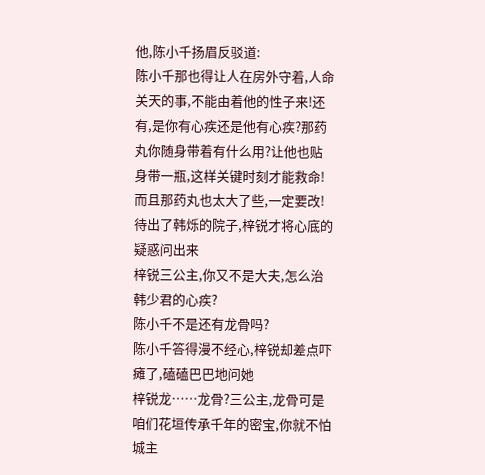他,陈小千扬眉反驳道:
陈小千那也得让人在房外守着,人命关天的事,不能由着他的性子来!还有,是你有心疾还是他有心疾?那药丸你随身带着有什么用?让他也贴身带一瓶,这样关键时刻才能救命!而且那药丸也太大了些,一定要改!
待出了韩烁的院子,梓锐才将心底的疑惑问出来
梓锐三公主,你又不是大夫,怎么治韩少君的心疾?
陈小千不是还有龙骨吗?
陈小千答得漫不经心,梓锐却差点吓瘫了,磕磕巴巴地问她
梓锐龙……龙骨?三公主,龙骨可是咱们花垣传承千年的密宝,你就不怕城主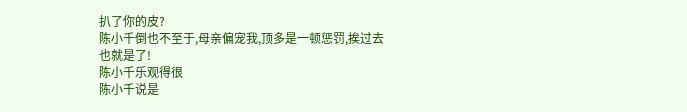扒了你的皮?
陈小千倒也不至于,母亲偏宠我,顶多是一顿惩罚,挨过去也就是了!
陈小千乐观得很
陈小千说是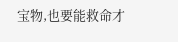宝物,也要能救命才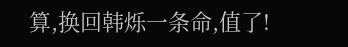算,换回韩烁一条命,值了!